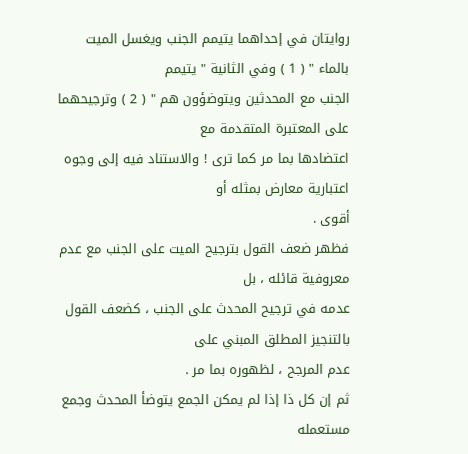روايتان في إحداهما يتيمم الجنب ويغسل الميت بالماء " ( 1 ) وفي الثانية " يتيمم
الجنب مع المحدثين ويتوضؤون هم " ( 2 ) وترجيحهما على المعتبرة المتقدمة مع
اعتضادها بما مر كما ترى ! والاستناد فيه إلى وجوه اعتبارية معارض بمثله أو
أقوى .
فظهر ضعف القول بترجيح الميت على الجنب مع عدم معروفية قائله ، بل
عدمه في ترجيح المحدث على الجنب ، كضعف القول بالتنجيز المطلق المبني على
عدم المرجح ، لظهوره بما مر .
ثم إن كل ذا إذا لم يمكن الجمع يتوضأ المحدث وجمع مستعمله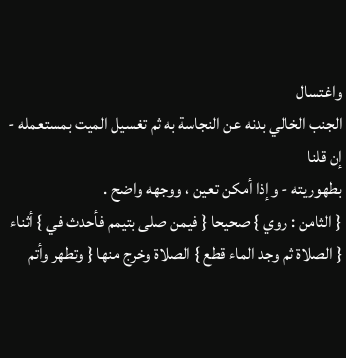واغتسال
الجنب الخالي بدنه عن النجاسة به ثم تغسيل الميت بمستعمله - إن قلنا
بطهوريته - وإذا أمكن تعين ، ووجهه واضح .
{ الثامن : روي } صحيحا { فيمن صلى بتيمم فأحدث في } أثناء
{ الصلاة ثم وجد الماء قطع } الصلاة وخرج منها { وتطهر وأتم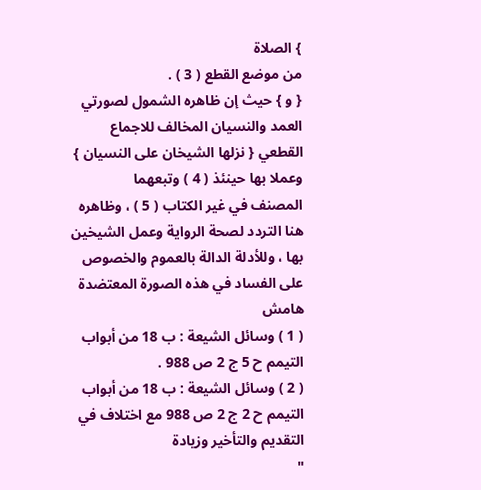} الصلاة
من موضع القطع ( 3 ) .
{ و } حيث إن ظاهره الشمول لصورتي العمد والنسيان المخالف للاجماع
القطعي { نزلها الشيخان على النسيان } وعملا بها حينئذ ( 4 ) وتبعهما
المصنف في غير الكتاب ( 5 ) ، وظاهره هنا التردد لصحة الرواية وعمل الشيخين
بها ، وللأدلة الدالة بالعموم والخصوص على الفساد في هذه الصورة المعتضدة
هامش
( 1 ) وسائل الشيعة : ب 18 من أبواب التيمم ح 5 ج 2 ص 988 .
( 2 ) وسائل الشيعة : ب 18 من أبواب التيمم ح 2 ج 2 ص 988 مع اختلاف في التقديم والتأخير وزيادة
"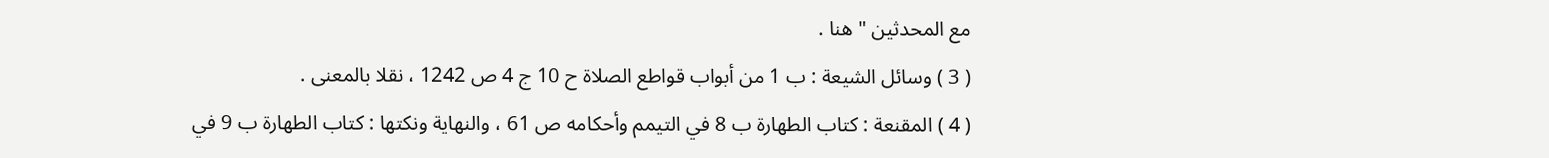مع المحدثين " هنا .
( 3 ) وسائل الشيعة : ب 1 من أبواب قواطع الصلاة ح 10 ج 4 ص 1242 ، نقلا بالمعنى .
( 4 ) المقنعة : كتاب الطهارة ب 8 في التيمم وأحكامه ص 61 ، والنهاية ونكتها : كتاب الطهارة ب 9 في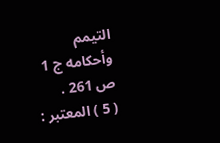التيمم وأحكامه ج 1 ص 261 .
( 5 ) المعتبر :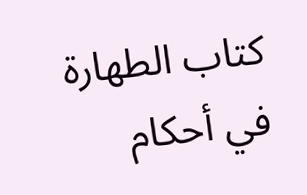كتاب الطهارة في أحكام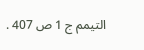التيمم ج 1 ص 407 .